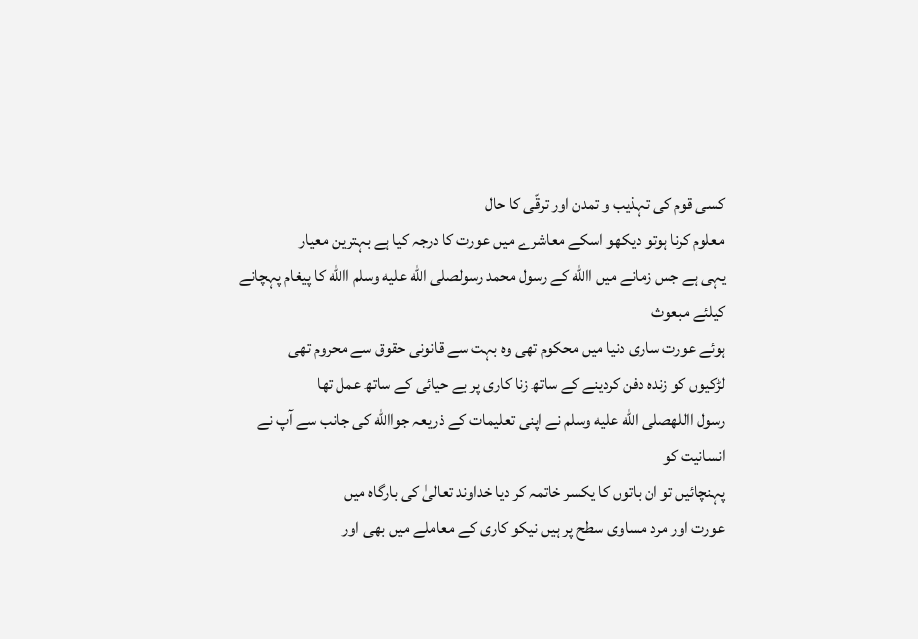کسی قوم کی تہذیب و تمدن اور ترقّی کا حال
معلوم کرنا ہوتو دیکھو اسکے معاشرے میں عورت کا درجہ کیا ہے بہترین معیار
یہی ہے جس زمانے میں االله کے رسول محمد رسولصلى الله عليه وسلم االله کا پیغام پہچانے کیلئے مبعوث
ہوئے عورت ساری دنیا میں محکوم تھی وہ بہت سے قانونی حقوق سے محروم تھی
لڑکیوں کو زندہ دفن کردینے کے ساتھ زنا کاری پر بے حیائی کے ساتھ عمل تھا
رسول االلهصلى الله عليه وسلم نے اپنی تعلیمات کے ذریعہ جواالله کی جانب سے آپ نے انسانیت کو
پہنچائیں تو ان باتوں کا یکسر خاتمہ کر دیا خداوند تعالیٰ کی بارگاہ میں
عورت اور مرد مساوی سطح پر ہیں نیکو کاری کے معاملے میں بھی اور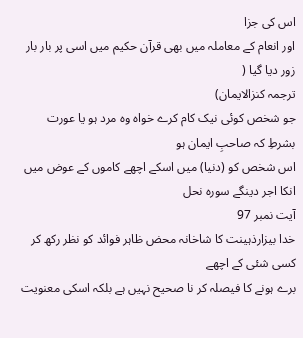اس کی جزا
اور انعام کے معاملہ میں بھی قرآن حکیم میں اسی پر بار بار زور دیا گیا (
ترجمہ کنزالایمان)
جو شخص کوئی نیک کام کرے خواہ وہ مرد ہو یا عورت بشرطِ کہ صاحبِ ایمان ہو
اس شخص کو (دنیا) میں اسکے اچھے کاموں کے عوض میں انکا اجر دینگے سورہ نحل
آیت نمبر 97
خدا بیزارذہینت کا شاخانہ محض ظاہر فوائد کو نظر رکھ کر کسی شئی کے اچھے
برے ہونے کا فیصلہ کر نا صحیح نہیں ہے بلکہ اسکی معنویت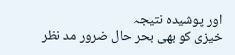اور پوشیدہ نتیجہ
خیزی کو بھی بحر حال ضرور مد نظر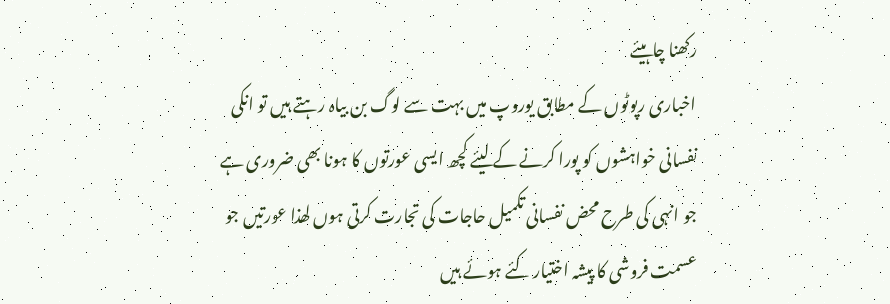رکھنا چاہیئے
اخباری رپوٹوں کے مطابق یوروپ میں بہت سے لوگ بن بیاہ رہتے ہیں تو انکی
نفسانی خواہشوں کو پورا کرنے کے لیئے کچھ ایسی عورتوں کا ہونا بھی ضروری ہے
جو انہی کی طرح محض نفسانی تکمیل حاجات کی تجارت کرتی ہوں لھذا عورتیں جو
عسمت فروشی کا پیشہ اختیار کئے ہوئے ہیں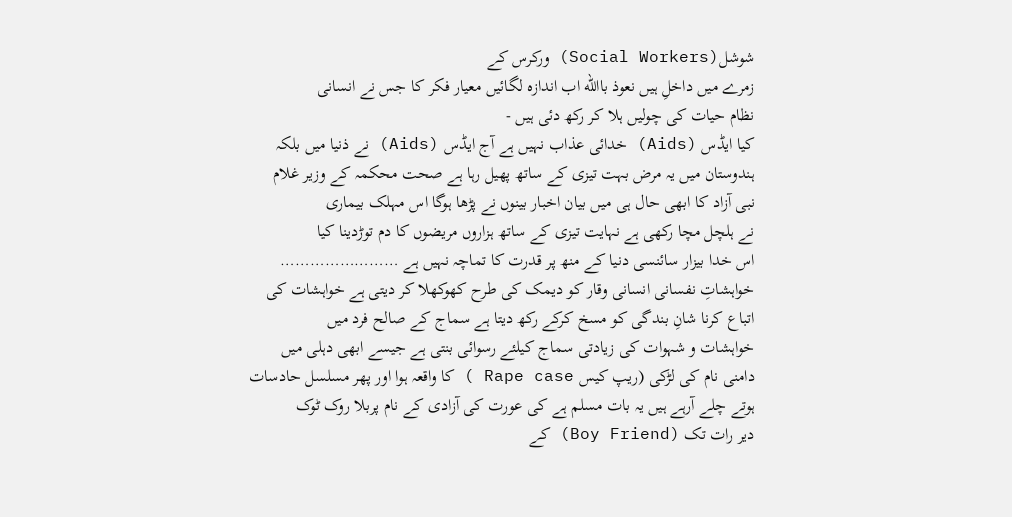شوشل(Social Workers) ورکرس کے
زمرے میں داخلِ ہیں نعوذ باالله اب اندازہ لگائیں معیار فکر کا جس نے انسانی
نظام حیات کی چولیں ہلا کر رکھ دئی ہیں -
کیا ایڈس (Aids) خدائی عذاب نہیں ہے آج ایڈس (Aids) نے ذنیا میں بلکہ
ہندوستان میں یہ مرض بہت تیزی کے ساتھ پھیل رہا ہے صحت محکمہ کے وزیر غلام
نبی آزاد کا ابھی حال ہی میں بیان اخبار بینوں نے پڑھا ہوگا اس مہلک بیماری
نے ہلچل مچا رکھی ہے نہایت تیزی کے ساتھ ہزاروں مریضوں کا دم توڑدینا کیا
اس خدا بیزار سائنسی دنیا کے منھ پر قدرت کا تماچہ نہیں ہے ……………………
خواہشاتِ نفسانی انسانی وقار کو دیمک کی طرح کھوکھلا کر دیتی ہے خواہشات کی
اتباع کرنا شانِ بندگی کو مسخ کرکے رکھ دیتا ہے سماج کے صالح فرد میں
خواہشات و شہوات کی زیادتی سماج کیلئے رسوائی بنتی ہے جیسے ابھی دہلی میں
دامنی نام کی لڑکی (ریپ کیس Rape case ) کا واقعہ ہوا اور پھر مسلسل حادسات
ہوتے چلے آرہے ہیں یہ بات مسلم ہے کی عورت کی آزادی کے نام پربلا روک ٹوک
دیر رات تک (Boy Friend) کے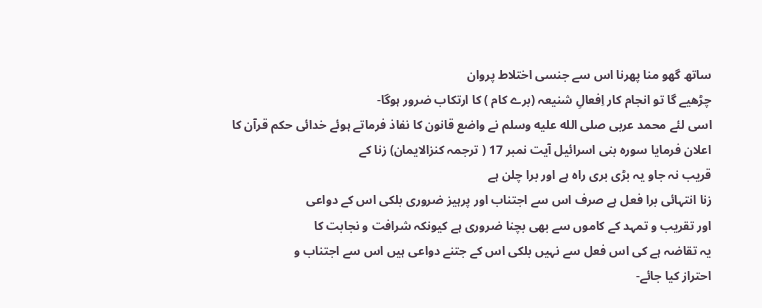ساتھ گھو منا پھرنا اس سے جنسی اختلاط پروان
چڑھیے گا تو انجام کار اِفعالِ شنیعہ (برے کام ) کا ارتکاب ضرور ہوگا-
اسی لئے محمد عربی صلى الله عليه وسلم نے واضع قانون کا نفاذ فرماتے ہوئے خدائی حکم قرآن کا
اعلان فرمایا سورہ بنی اسرائیل آیت نمبر 17 ( ترجمہ کنزالایمان) زنا کے
قریب نہ جاو یہ بڑی بری راہ ہے اور برا چلن ہے
زنا انتہائی برا فعل ہے صرف اس سے اجتناب اور پرہیز ضروری بلکی اس کے دواعی
اور تقریب و تمہد کے کاموں سے بھی بچنا ضروری ہے کیونکہ شرافت و نجابت کا
یہ تقاضہ ہے کی اس فعل سے نہیں بلکی اس کے جتنے دواعی ہیں اس سے اجتناب و
احتراز کیا جائے-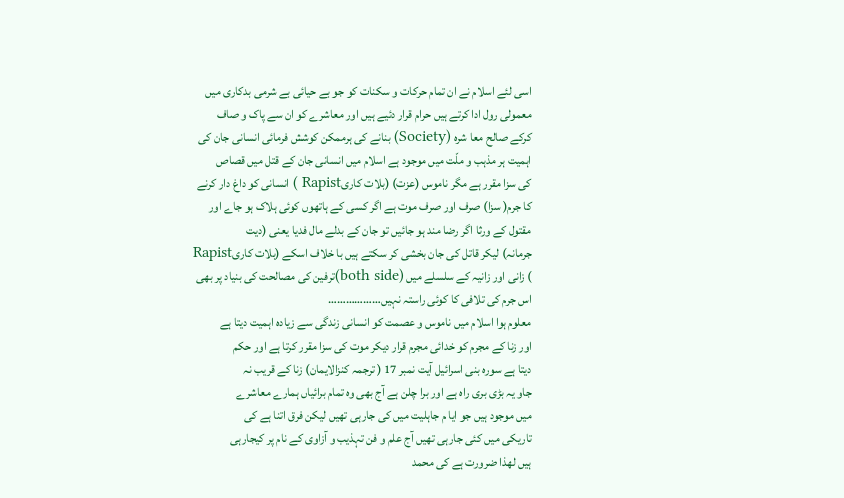اسی لئے اسلام نے ان تمام حرکات و سکنات کو جو بے حیائی بے شرمی بدکاری میں
معمولی رول ادا کرتے ہیں حرام قرار دئیے ہیں اور معاشرے کو ان سے پاک و صاف
کرکے صالح معا شرہ (Society) بنانے کی ہرممکن کوشش فرمائی انسانی جان کی
اہمیت ہر مذہب و ملّت میں موجود ہے اسلام میں انسانی جان کے قتل میں قصاص
کی سزا مقرر ہے مگر ناموس (عزت) (بلات کاریRapist ) انسانی کو داغ دار کرنے
کا جرم( سزا) صرف اور صرف موت ہے اگر کسی کے ہاتھوں کوئی ہلاک ہو جاے اور
مقتول کے ورثا اگر رضا مند ہو جائیں تو جان کے بدلے مال فدیا یعنی (دیت
جرمانہ) لیکر قاتل کی جان بخشی کر سکتے ہیں با خلاف اسکے (بلات کاریRapist
) زانی اور زانیہ کے سلسلے میں (both side)ترفین کی مصالحت کی بنیاد پر بھی
اس جرم کی تلافی کا کوئی راستہ نہیں………………
معلوم ہوا اسلام میں ناموس و عصمت کو انسانی زندگی سے زیادہ اہمیت دیتا ہے
اور زنا کے مجرم کو خدائی مجرم قرار دیکر موت کی سزا مقرر کرتا ہے اور حکم
دیتا ہے سورہ بنی اسرائیل آیت نمبر 17 ( ترجمہ کنزالایمان) زنا کے قریب نہ
جاو یہ بڑی بری راہ ہے اور برا چلن ہے آج بھی وہ تمام برائیاں ہمارے معاشرے
میں موجود ہیں جو ایا م جاہلیت میں کی جارہی تھیں لیکن فرق اتنا ہے کی
تاریکی میں کئی جارہی تھیں آج علم و فن تہذیب و آزاوی کے نام پر کیجارہی
ہیں لھذا ضرورت ہے کی محمد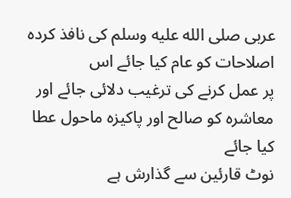عربی صلى الله عليه وسلم کی نافذ کردہ اصلاحات کو عام کیا جائے اس
پر عمل کرنے کی ترغیب دلائی جائے اور معاشرہ کو صالح اور پاکیزہ ماحول عطا
کیا جائے
نوٹ قارئین سے گذارش ہے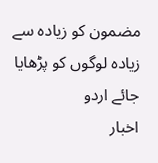مضمون کو زیادہ سے زیادہ لوگوں کو پڑھایا جائے اردو
اخبار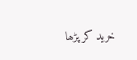خرید کر پڑھا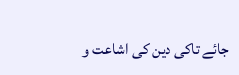جائے تاکی دین کی اشاعت و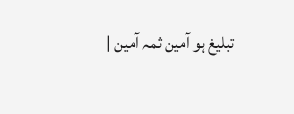تبلیغ ہو آمین ثمہ آمین |